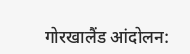गोरखालैंड आंदोलन: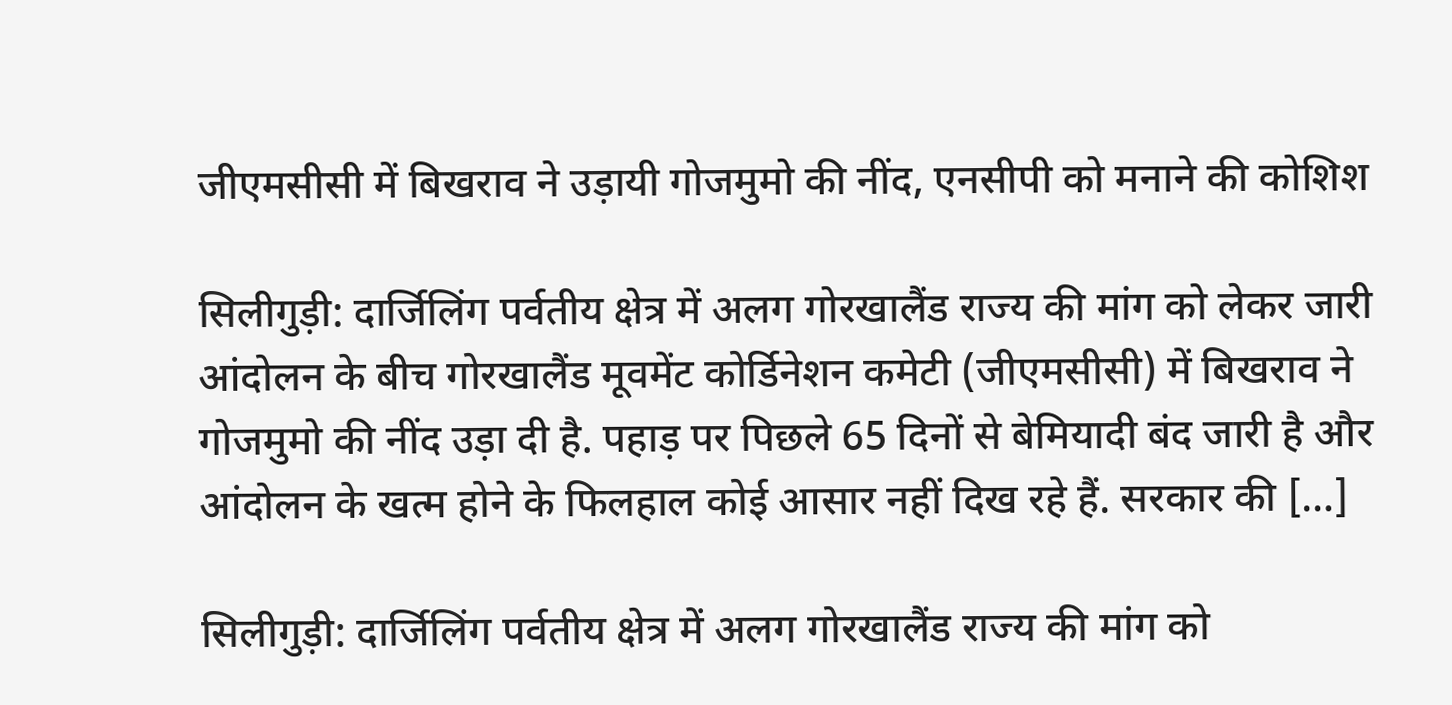जीएमसीसी में बिखराव ने उड़ायी गोजमुमो की नींद, एनसीपी को मनाने की कोशिश

सिलीगुड़ी: दार्जिलिंग पर्वतीय क्षेत्र में अलग गोरखालैंड राज्य की मांग को लेकर जारी आंदोलन के बीच गोरखालैंड मूवमेंट कोर्डिनेशन कमेटी (जीएमसीसी) में बिखराव ने गोजमुमो की नींद उड़ा दी है. पहाड़ पर पिछले 65 दिनों से बेमियादी बंद जारी है और आंदोलन के खत्म होने के फिलहाल कोई आसार नहीं दिख रहे हैं. सरकार की […]

सिलीगुड़ी: दार्जिलिंग पर्वतीय क्षेत्र में अलग गोरखालैंड राज्य की मांग को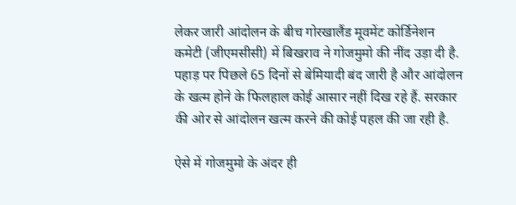लेकर जारी आंदोलन के बीच गोरखालैंड मूवमेंट कोर्डिनेशन कमेटी (जीएमसीसी) में बिखराव ने गोजमुमो की नींद उड़ा दी है. पहाड़ पर पिछले 65 दिनों से बेमियादी बंद जारी है और आंदोलन के खत्म होने के फिलहाल कोई आसार नहीं दिख रहे हैं. सरकार की ओर से आंदोलन खत्म करने की कोई पहल की जा रही है.

ऐसे में गोजमुमो के अंदर ही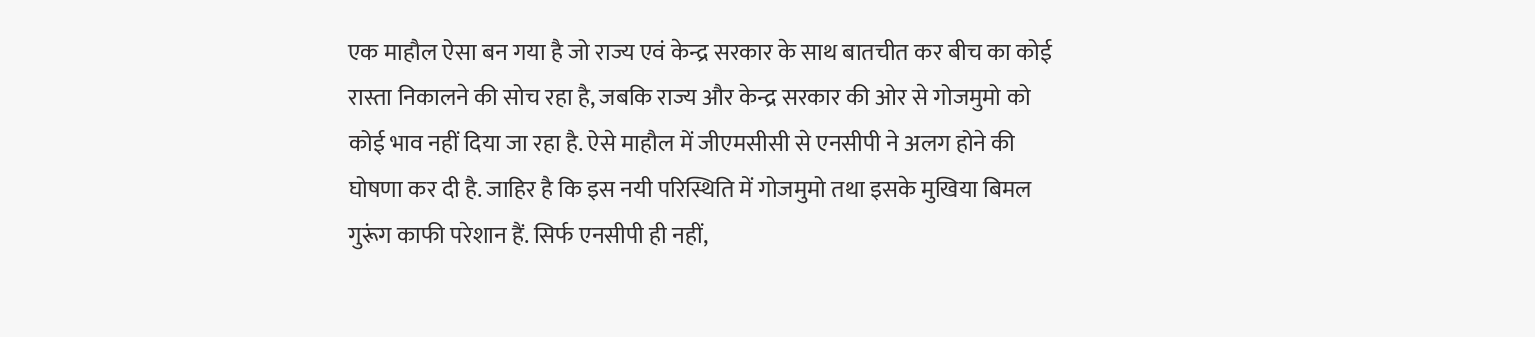एक माहौल ऐसा बन गया है जो राज्य एवं केन्द्र सरकार के साथ बातचीत कर बीच का कोई रास्ता निकालने की सोच रहा है, जबकि राज्य और केन्द्र सरकार की ओर से गोजमुमो को कोई भाव नहीं दिया जा रहा है. ऐसे माहौल में जीएमसीसी से एनसीपी ने अलग होने की घोषणा कर दी है. जाहिर है कि इस नयी परिस्थिति में गोजमुमो तथा इसके मुखिया बिमल गुरूंग काफी परेशान हैं. सिर्फ एनसीपी ही नहीं,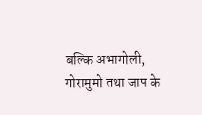बल्कि अभागोली, गोरामुमो तथा जाप के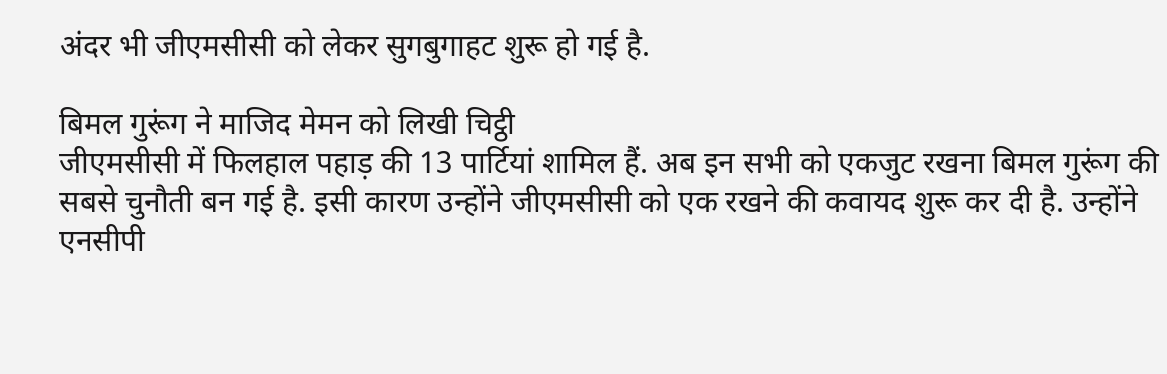अंदर भी जीएमसीसी को लेकर सुगबुगाहट शुरू हो गई है.

बिमल गुरूंग ने माजिद मेमन को लिखी चिट्ठी
जीएमसीसी में फिलहाल पहाड़‍ की 13 पार्टियां शामिल हैं. अब इन सभी को एकजुट रखना बिमल गुरूंग की सबसे चुनौती बन गई है. इसी कारण उन्होंने जीएमसीसी को एक रखने की कवायद शुरू कर दी है. उन्होंने एनसीपी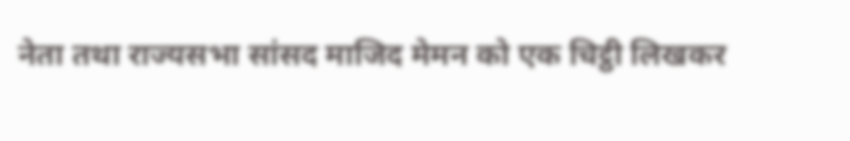नेता तथा राज्यसभा सांसद माजिद मेमन को एक चिट्ठी लिखकर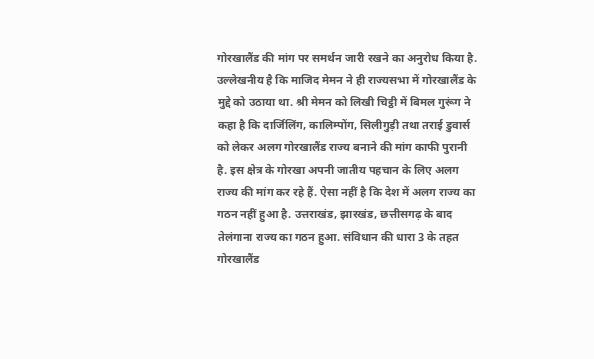गोरखालैंड की मांग पर समर्थन जारी रखने का अनुरोध किया है. उल्लेखनीय है कि माजिद मेमन ने ही राज्यसभा में गोरखालैंड के मुद्दे को उठाया था. श्री मेमन को लिखी चिट्ठी में बिमल गुरूंग ने कहा है कि दार्जिलिंग, कालिम्पोंग, सिलीगुड़ी तथा तराई डुवार्स को लेकर अलग गोरखालैंड राज्य बनाने की मांग काफी पुरानी है. इस क्षेत्र के गोरखा अपनी जातीय पहचान के लिए अलग राज्य की मांग कर रहे हैं. ऐसा नहीं है कि देश में अलग राज्य का गठन नहीं हुआ है. उत्तराखंड, झारखंड, छत्तीसगढ़ के बाद तेलंगाना राज्य का गठन हुआ. संविधान की धारा 3 के तहत गोरखालैंड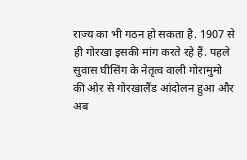राज्य का भी गठन हो सकता है. 1907 से ही गोरखा इसकी मांग करते रहे हैं. पहले सुवास घीसिंग के नेतृत्व वाली गोरामुमो की ओर से गोरखालैंड आंदोलन हुआ और अब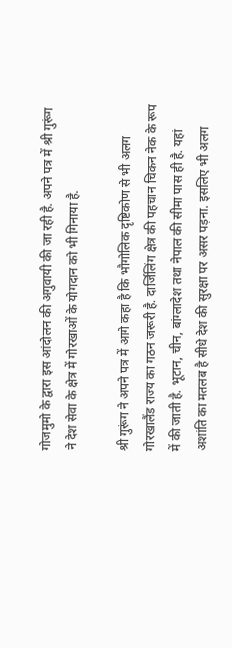गोजमुमो के द्वारा इस आंदोलन की अगुवायी की जा रही है. अपने पत्र में श्री गुरूंग ने देश सेवा के क्षेत्र में गोरखाओं के योगदान को भी गिनाया है.

श्री गुरूंग ने अपने पत्र में आगे कहा है कि भौगोलिक दृष्टिकोण से भी अलग गोरखालैंड राज्य का गठन जरूरी है. दार्जिलिंग क्षेत्र की पहचान चिकन नेक के रूप में की जाती है. भूटान, चीन, बांग्लादेश तथा नेपाल की सीमा पास ही है. यहां अशांति का मतलब है सीधे देश की सुरक्षा पर असर पड़ना. इसलिए भी अलग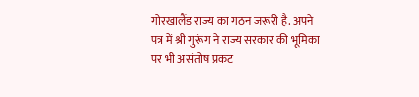गोरखालैंड राज्य का गठन जरूरी है. अपने पत्र में श्री गुरूंग ने राज्य सरकार की भूमिका पर भी असंतोष प्रकट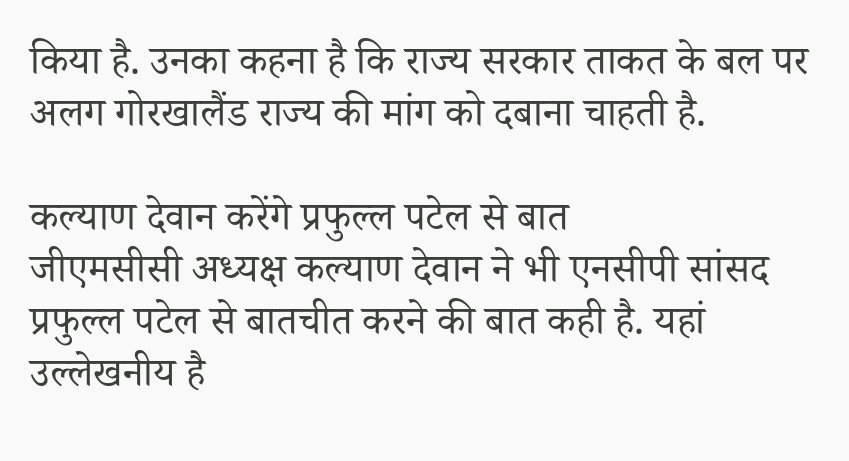किया है. उनका कहना है कि राज्य सरकार ताकत के बल पर अलग गोरखालैंड राज्य की मांग को दबाना चाहती है.

कल्याण देवान करेंगे प्रफुल्ल पटेल से बात
जीएमसीसी अध्यक्ष कल्याण देवान ने भी एनसीपी सांसद प्रफुल्ल पटेल से बातचीत करने की बात कही है. यहां उल्लेखनीय है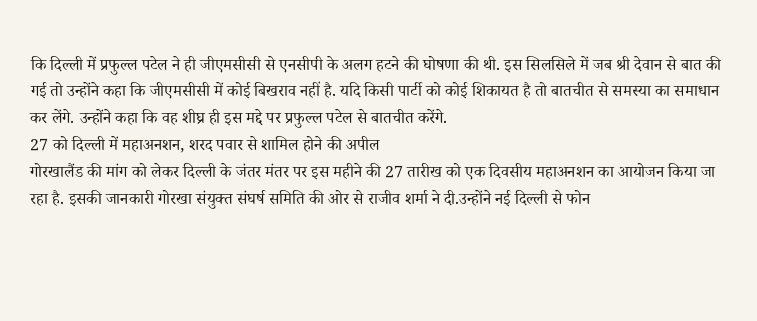कि दिल्ली में प्रफुल्ल पटेल ने ही जीएमसीसी से एनसीपी के अलग हटने की घोषणा की थी. इस सिलसिले में जब श्री देवान से बात की गई तो उन्होंने कहा कि जीएमसीसी में कोई बिखराव नहीं है. यदि किसी पार्टी को कोई शिकायत है तो बातचीत से समस्या का समाधान कर लेंगे. उन्होंने कहा कि वह शीघ्र ही इस मद्दे पर प्रफुल्ल पटेल से बातचीत करेंगे.
27 को दिल्ली में महाअनशन, शरद पवार से शामिल होने की अपील
गोरखालैंड की मांग को लेकर दिल्ली के जंतर मंतर पर इस महीने की 27 तारीख को एक दिवसीय महाअनशन का आयोजन किया जा रहा है. इसकी जानकारी गोरखा संयुक्त संघर्ष समिति की ओर से राजीव शर्मा ने दी.उन्होंने नई दिल्ली से फोन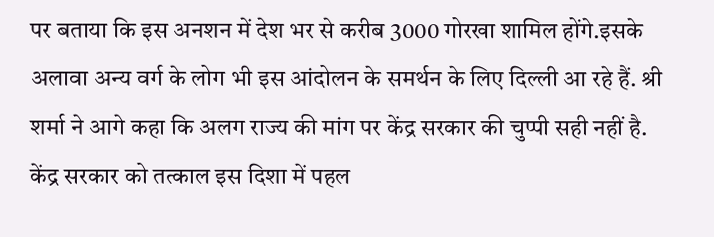पर बताया कि इस अनशन में देश भर से करीब 3000 गोरखा शामिल होंगे.इसके अलावा अन्य वर्ग के लोग भी इस आंदोलन के समर्थन के लिए दिल्ली आ रहे हैं. श्री शर्मा ने आगे कहा कि अलग राज्य की मांग पर केंद्र सरकार की चुप्पी सही नहीं है. केंद्र सरकार को तत्काल इस दिशा में पहल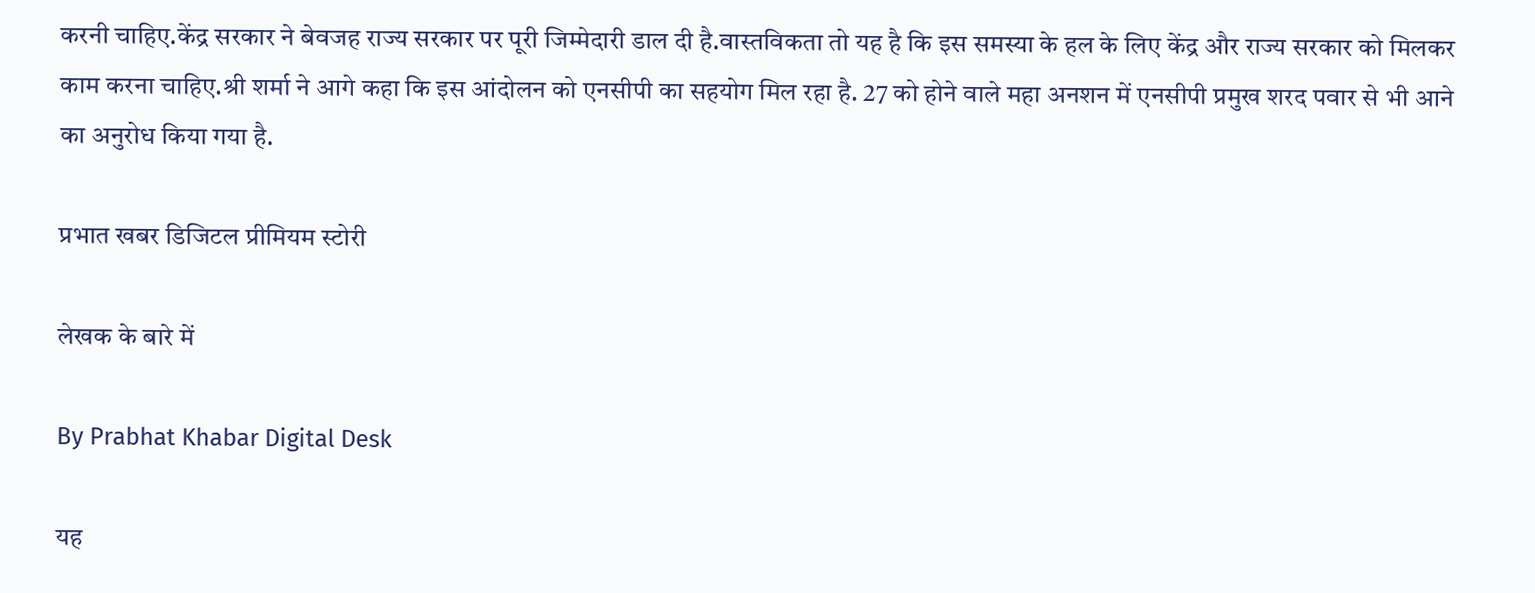करनी चाहिए.केंद्र सरकार ने बेवजह राज्य सरकार पर पूरी जिम्मेदारी डाल दी है.वास्तविकता तो यह है कि इस समस्या के हल के लिए केंद्र और राज्य सरकार को मिलकर काम करना चाहिए.श्री शर्मा ने आगे कहा कि इस आंदोलन को एनसीपी का सहयोग मिल रहा है. 27 को होने वाले महा अनशन में एनसीपी प्रमुख शरद पवार से भी आने का अनुरोध किया गया है.

प्रभात खबर डिजिटल प्रीमियम स्टोरी

लेखक के बारे में

By Prabhat Khabar Digital Desk

यह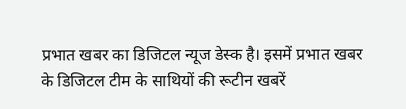प्रभात खबर का डिजिटल न्यूज डेस्क है। इसमें प्रभात खबर के डिजिटल टीम के साथियों की रूटीन खबरें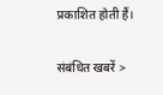प्रकाशित होती हैं।

संबंधित खबरें >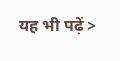यह भी पढ़ें >